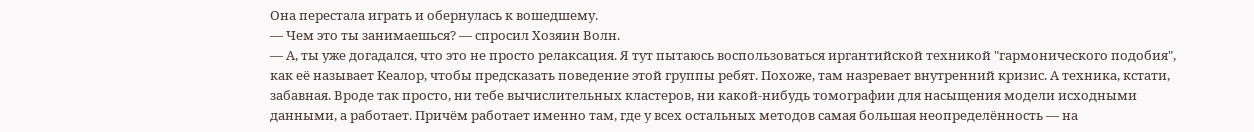Она перестала играть и обернулась к вошедшему.
— Чем это ты занимаешься? — спросил Хозяин Волн.
— А, ты уже догадался, что это не просто релаксация. Я тут пытаюсь воспользоваться иргантийской техникой "гармонического подобия", как её называет Кеалор, чтобы предсказать поведение этой группы ребят. Похоже, там назревает внутренний кризис. А техника, кстати, забавная. Вроде так просто, ни тебе вычислительных кластеров, ни какой-нибудь томографии для насыщения модели исходными данными, а работает. Причём работает именно там, где у всех остальных методов самая большая неопределённость — на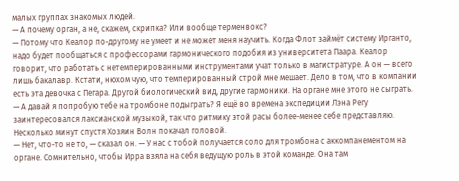малых группах знакомых людей.
— А почему орган, а не, скажем, скрипка? Или вообще терменвокс?
— Потому что Кеалор по-другому не умеет и не может меня научить. Когда Флот займёт систему Ирганто, надо будет пообщаться с профессорами гармонического подобия из университета Паара. Кеалор говорит, что работать с нетемперированными инструментами учат только в магистратуре. А он — всего лишь бакалавр. Кстати, нюхом чую, что темперированный строй мне мешает. Дело в том, что в компании есть эта девочка с Пегара. Другой биологический вид, другие гармоники. На органе мне этого не сыграть.
— А давай я попробую тебе на тромбоне подыграть? Я ещё во времена экспедиции Лэна Регу заинтересовался лаксианской музыкой, так что ритмику этой расы более-менее себе представляю.
Несколько минут спустя Хозяин Волн покачал головой.
— Нет, что-то не то, — сказал он. — У нас с тобой получается соло для тромбона с аккомпанементом на органе. Сомнительно, чтобы Ирра взяла на себя ведущую роль в этой команде. Она там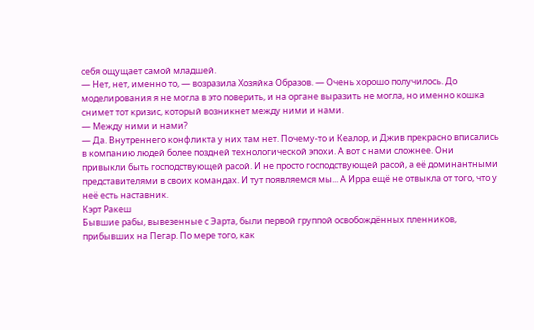себя ощущает самой младшей.
— Нет, нет, именно то, — возразила Хозяйка Образов. — Очень хорошо получилось. До моделирования я не могла в это поверить, и на органе выразить не могла, но именно кошка снимет тот кризис, который возникнет между ними и нами.
— Между ними и нами?
— Да. Внутреннего конфликта у них там нет. Почему-то и Кеалор, и Джив прекрасно вписались в компанию людей более поздней технологической эпохи. А вот с нами сложнее. Они привыкли быть господствующей расой. И не просто господствующей расой, а её доминантными представителями в своих командах. И тут появляемся мы... А Ирра ещё не отвыкла от того, что у неё есть наставник.
Кэрт Ракеш
Бывшие рабы, вывезенные с Эарта, были первой группой освобождённых пленников, прибывших на Пегар. По мере того, как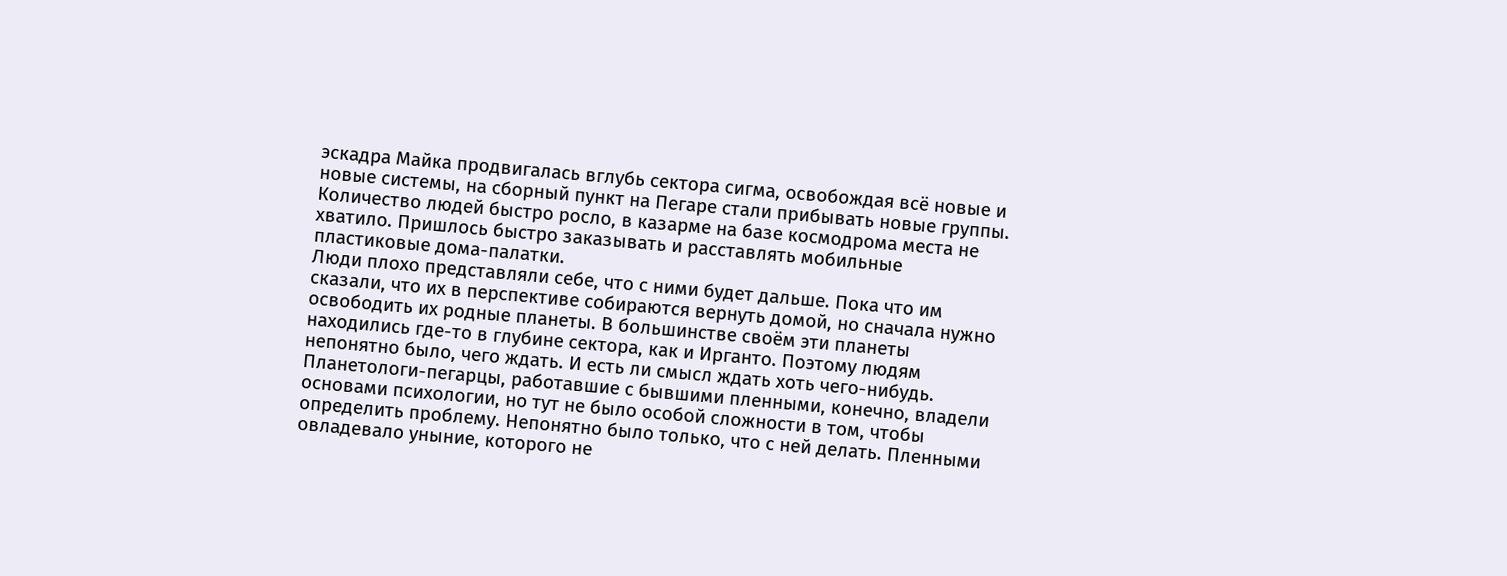эскадра Майка продвигалась вглубь сектора сигма, освобождая всё новые и новые системы, на сборный пункт на Пегаре стали прибывать новые группы. Количество людей быстро росло, в казарме на базе космодрома места не хватило. Пришлось быстро заказывать и расставлять мобильные пластиковые дома-палатки.
Люди плохо представляли себе, что с ними будет дальше. Пока что им сказали, что их в перспективе собираются вернуть домой, но сначала нужно освободить их родные планеты. В большинстве своём эти планеты находились где-то в глубине сектора, как и Ирганто. Поэтому людям непонятно было, чего ждать. И есть ли смысл ждать хоть чего-нибудь.
Планетологи-пегарцы, работавшие с бывшими пленными, конечно, владели основами психологии, но тут не было особой сложности в том, чтобы определить проблему. Непонятно было только, что с ней делать. Пленными овладевало уныние, которого не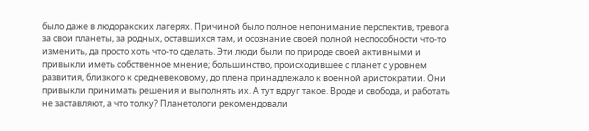было даже в людоракских лагерях. Причиной было полное непонимание перспектив, тревога за свои планеты, за родных, оставшихся там, и осознание своей полной неспособности что-то изменить, да просто хоть что-то сделать. Эти люди были по природе своей активными и привыкли иметь собственное мнение; большинство, происходившее с планет с уровнем развития, близкого к средневековому, до плена принадлежало к военной аристократии. Они привыкли принимать решения и выполнять их. А тут вдруг такое. Вроде и свобода, и работать не заставляют, а что толку? Планетологи рекомендовали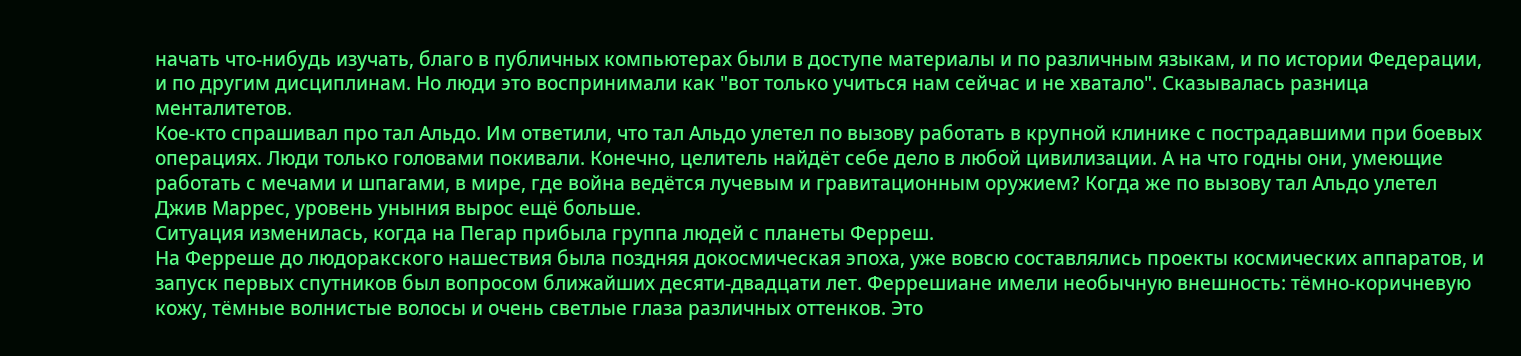начать что-нибудь изучать, благо в публичных компьютерах были в доступе материалы и по различным языкам, и по истории Федерации, и по другим дисциплинам. Но люди это воспринимали как "вот только учиться нам сейчас и не хватало". Сказывалась разница менталитетов.
Кое-кто спрашивал про тал Альдо. Им ответили, что тал Альдо улетел по вызову работать в крупной клинике с пострадавшими при боевых операциях. Люди только головами покивали. Конечно, целитель найдёт себе дело в любой цивилизации. А на что годны они, умеющие работать с мечами и шпагами, в мире, где война ведётся лучевым и гравитационным оружием? Когда же по вызову тал Альдо улетел Джив Маррес, уровень уныния вырос ещё больше.
Ситуация изменилась, когда на Пегар прибыла группа людей с планеты Ферреш.
На Ферреше до людоракского нашествия была поздняя докосмическая эпоха, уже вовсю составлялись проекты космических аппаратов, и запуск первых спутников был вопросом ближайших десяти-двадцати лет. Феррешиане имели необычную внешность: тёмно-коричневую кожу, тёмные волнистые волосы и очень светлые глаза различных оттенков. Это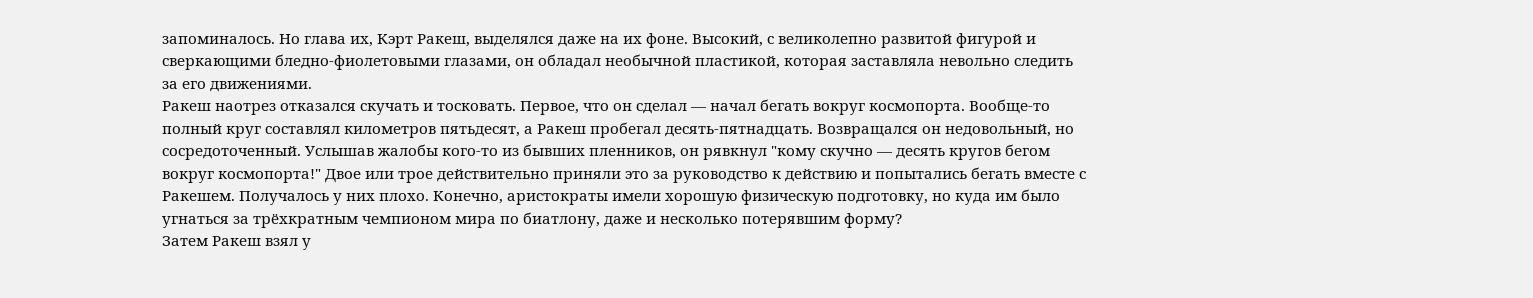запоминалось. Но глава их, Кэрт Ракеш, выделялся даже на их фоне. Высокий, с великолепно развитой фигурой и сверкающими бледно-фиолетовыми глазами, он обладал необычной пластикой, которая заставляла невольно следить за его движениями.
Ракеш наотрез отказался скучать и тосковать. Первое, что он сделал — начал бегать вокруг космопорта. Вообще-то полный круг составлял километров пятьдесят, а Ракеш пробегал десять-пятнадцать. Возвращался он недовольный, но сосредоточенный. Услышав жалобы кого-то из бывших пленников, он рявкнул "кому скучно — десять кругов бегом вокруг космопорта!" Двое или трое действительно приняли это за руководство к действию и попытались бегать вместе с Ракешем. Получалось у них плохо. Конечно, аристократы имели хорошую физическую подготовку, но куда им было угнаться за трёхкратным чемпионом мира по биатлону, даже и несколько потерявшим форму?
Затем Ракеш взял у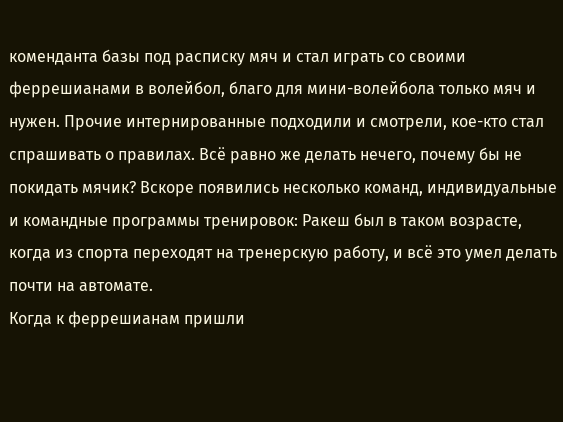коменданта базы под расписку мяч и стал играть со своими феррешианами в волейбол, благо для мини-волейбола только мяч и нужен. Прочие интернированные подходили и смотрели, кое-кто стал спрашивать о правилах. Всё равно же делать нечего, почему бы не покидать мячик? Вскоре появились несколько команд, индивидуальные и командные программы тренировок: Ракеш был в таком возрасте, когда из спорта переходят на тренерскую работу, и всё это умел делать почти на автомате.
Когда к феррешианам пришли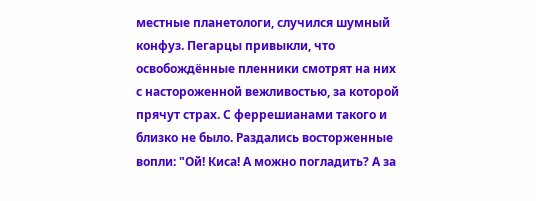местные планетологи, случился шумный конфуз. Пегарцы привыкли, что освобождённые пленники смотрят на них с настороженной вежливостью, за которой прячут страх. С феррешианами такого и близко не было. Раздались восторженные вопли: "Ой! Киса! А можно погладить? А за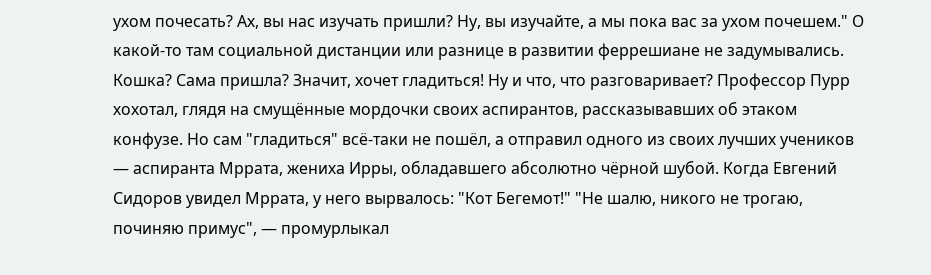ухом почесать? Ах, вы нас изучать пришли? Ну, вы изучайте, а мы пока вас за ухом почешем." О какой-то там социальной дистанции или разнице в развитии феррешиане не задумывались. Кошка? Сама пришла? Значит, хочет гладиться! Ну и что, что разговаривает? Профессор Пурр хохотал, глядя на смущённые мордочки своих аспирантов, рассказывавших об этаком конфузе. Но сам "гладиться" всё-таки не пошёл, а отправил одного из своих лучших учеников — аспиранта Мррата, жениха Ирры, обладавшего абсолютно чёрной шубой. Когда Евгений Сидоров увидел Мррата, у него вырвалось: "Кот Бегемот!" "Не шалю, никого не трогаю, починяю примус", — промурлыкал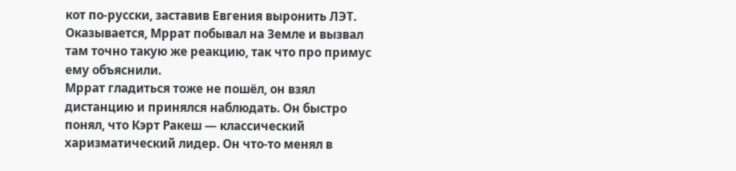кот по-русски, заставив Евгения выронить ЛЭТ. Оказывается, Мррат побывал на Земле и вызвал там точно такую же реакцию, так что про примус ему объяснили.
Мррат гладиться тоже не пошёл, он взял дистанцию и принялся наблюдать. Он быстро понял, что Кэрт Ракеш — классический харизматический лидер. Он что-то менял в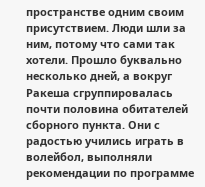пространстве одним своим присутствием. Люди шли за ним, потому что сами так хотели. Прошло буквально несколько дней, а вокруг Ракеша сгруппировалась почти половина обитателей сборного пункта. Они с радостью учились играть в волейбол, выполняли рекомендации по программе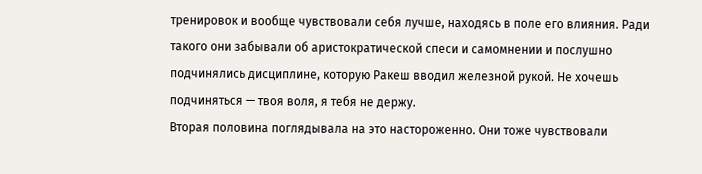тренировок и вообще чувствовали себя лучше, находясь в поле его влияния. Ради такого они забывали об аристократической спеси и самомнении и послушно подчинялись дисциплине, которую Ракеш вводил железной рукой. Не хочешь подчиняться — твоя воля, я тебя не держу.
Вторая половина поглядывала на это настороженно. Они тоже чувствовали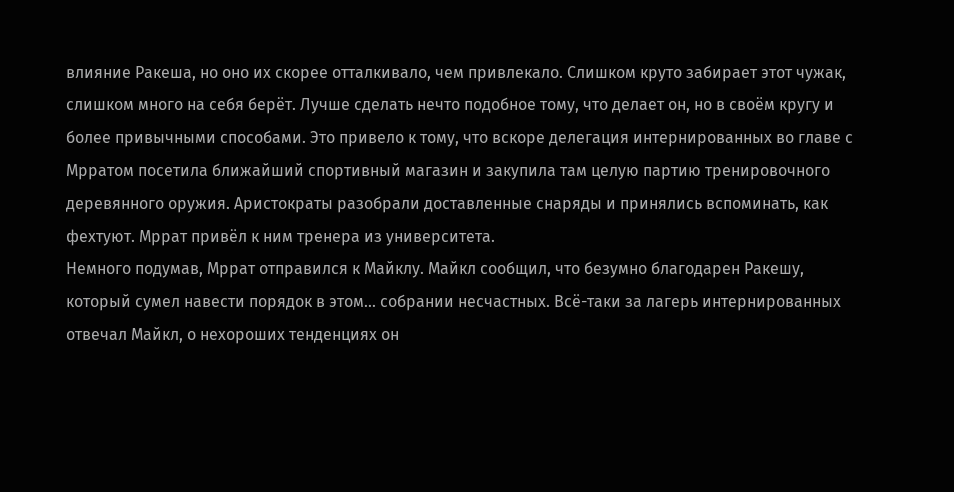влияние Ракеша, но оно их скорее отталкивало, чем привлекало. Слишком круто забирает этот чужак, слишком много на себя берёт. Лучше сделать нечто подобное тому, что делает он, но в своём кругу и более привычными способами. Это привело к тому, что вскоре делегация интернированных во главе с Мрратом посетила ближайший спортивный магазин и закупила там целую партию тренировочного деревянного оружия. Аристократы разобрали доставленные снаряды и принялись вспоминать, как фехтуют. Мррат привёл к ним тренера из университета.
Немного подумав, Мррат отправился к Майклу. Майкл сообщил, что безумно благодарен Ракешу, который сумел навести порядок в этом... собрании несчастных. Всё-таки за лагерь интернированных отвечал Майкл, о нехороших тенденциях он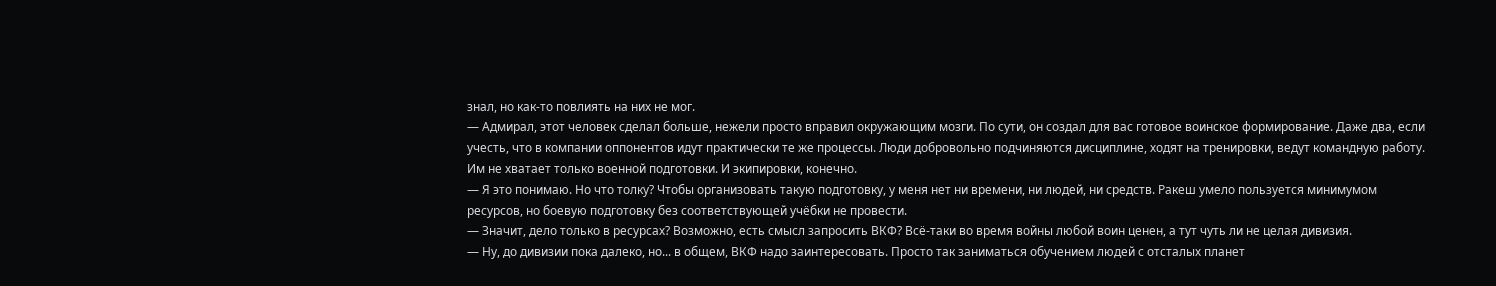знал, но как-то повлиять на них не мог.
— Адмирал, этот человек сделал больше, нежели просто вправил окружающим мозги. По сути, он создал для вас готовое воинское формирование. Даже два, если учесть, что в компании оппонентов идут практически те же процессы. Люди добровольно подчиняются дисциплине, ходят на тренировки, ведут командную работу. Им не хватает только военной подготовки. И экипировки, конечно.
— Я это понимаю. Но что толку? Чтобы организовать такую подготовку, у меня нет ни времени, ни людей, ни средств. Ракеш умело пользуется минимумом ресурсов, но боевую подготовку без соответствующей учёбки не провести.
— Значит, дело только в ресурсах? Возможно, есть смысл запросить ВКФ? Всё-таки во время войны любой воин ценен, а тут чуть ли не целая дивизия.
— Ну, до дивизии пока далеко, но... в общем, ВКФ надо заинтересовать. Просто так заниматься обучением людей с отсталых планет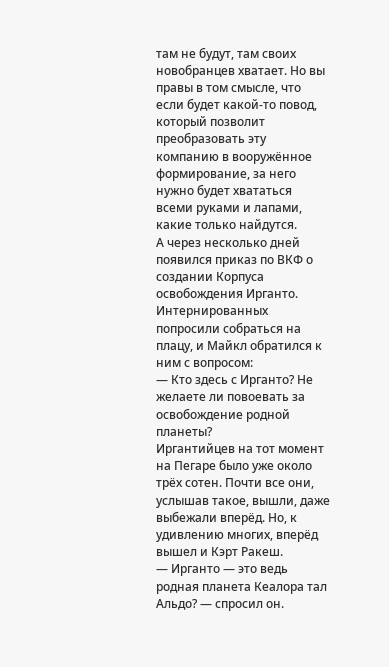там не будут, там своих новобранцев хватает. Но вы правы в том смысле, что если будет какой-то повод, который позволит преобразовать эту компанию в вооружённое формирование, за него нужно будет хвататься всеми руками и лапами, какие только найдутся.
А через несколько дней появился приказ по ВКФ о создании Корпуса освобождения Ирганто. Интернированных попросили собраться на плацу, и Майкл обратился к ним с вопросом:
— Кто здесь с Ирганто? Не желаете ли повоевать за освобождение родной планеты?
Иргантийцев на тот момент на Пегаре было уже около трёх сотен. Почти все они, услышав такое, вышли, даже выбежали вперёд. Но, к удивлению многих, вперёд вышел и Кэрт Ракеш.
— Ирганто — это ведь родная планета Кеалора тал Альдо? — спросил он.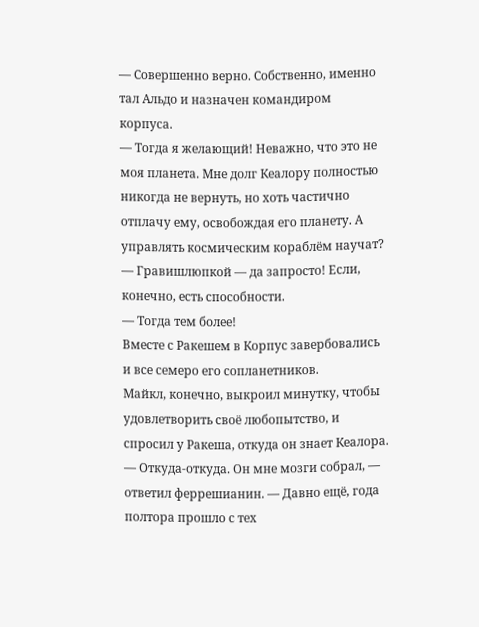— Совершенно верно. Собственно, именно тал Альдо и назначен командиром корпуса.
— Тогда я желающий! Неважно, что это не моя планета. Мне долг Кеалору полностью никогда не вернуть, но хоть частично отплачу ему, освобождая его планету. А управлять космическим кораблём научат?
— Гравишлюпкой — да запросто! Если, конечно, есть способности.
— Тогда тем более!
Вместе с Ракешем в Корпус завербовались и все семеро его сопланетников.
Майкл, конечно, выкроил минутку, чтобы удовлетворить своё любопытство, и спросил у Ракеша, откуда он знает Кеалора.
— Откуда-откуда. Он мне мозги собрал, — ответил феррешианин. — Давно ещё, года полтора прошло с тех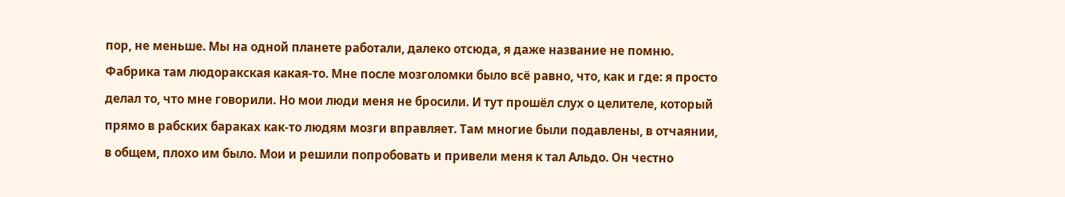пор, не меньше. Мы на одной планете работали, далеко отсюда, я даже название не помню. Фабрика там людоракская какая-то. Мне после мозголомки было всё равно, что, как и где: я просто делал то, что мне говорили. Но мои люди меня не бросили. И тут прошёл слух о целителе, который прямо в рабских бараках как-то людям мозги вправляет. Там многие были подавлены, в отчаянии, в общем, плохо им было. Мои и решили попробовать и привели меня к тал Альдо. Он честно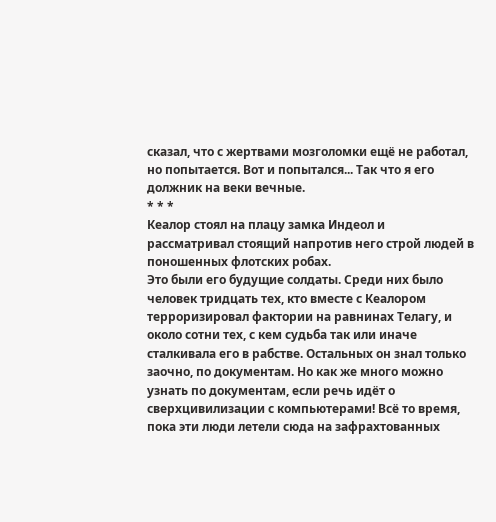сказал, что с жертвами мозголомки ещё не работал, но попытается. Вот и попытался... Так что я его должник на веки вечные.
* * *
Кеалор стоял на плацу замка Индеол и рассматривал стоящий напротив него строй людей в поношенных флотских робах.
Это были его будущие солдаты. Среди них было человек тридцать тех, кто вместе с Кеалором терроризировал фактории на равнинах Телагу, и около сотни тех, с кем судьба так или иначе сталкивала его в рабстве. Остальных он знал только заочно, по документам. Но как же много можно узнать по документам, если речь идёт о сверхцивилизации с компьютерами! Всё то время, пока эти люди летели сюда на зафрахтованных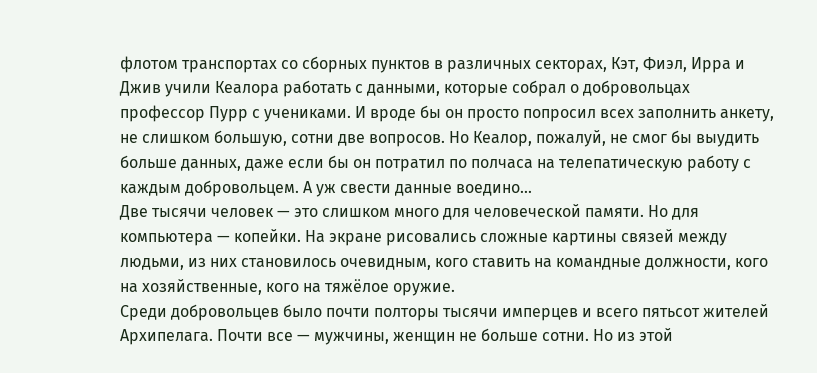флотом транспортах со сборных пунктов в различных секторах, Кэт, Фиэл, Ирра и Джив учили Кеалора работать с данными, которые собрал о добровольцах профессор Пурр с учениками. И вроде бы он просто попросил всех заполнить анкету, не слишком большую, сотни две вопросов. Но Кеалор, пожалуй, не смог бы выудить больше данных, даже если бы он потратил по полчаса на телепатическую работу с каждым добровольцем. А уж свести данные воедино...
Две тысячи человек — это слишком много для человеческой памяти. Но для компьютера — копейки. На экране рисовались сложные картины связей между людьми, из них становилось очевидным, кого ставить на командные должности, кого на хозяйственные, кого на тяжёлое оружие.
Среди добровольцев было почти полторы тысячи имперцев и всего пятьсот жителей Архипелага. Почти все — мужчины, женщин не больше сотни. Но из этой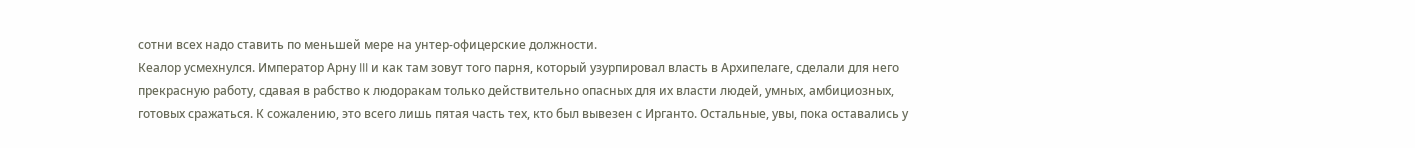сотни всех надо ставить по меньшей мере на унтер-офицерские должности.
Кеалор усмехнулся. Император Арну III и как там зовут того парня, который узурпировал власть в Архипелаге, сделали для него прекрасную работу, сдавая в рабство к людоракам только действительно опасных для их власти людей, умных, амбициозных, готовых сражаться. К сожалению, это всего лишь пятая часть тех, кто был вывезен с Ирганто. Остальные, увы, пока оставались у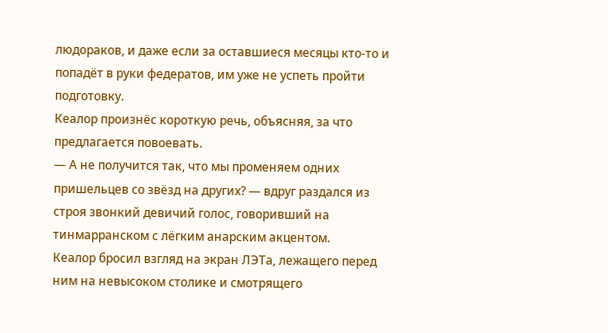людораков, и даже если за оставшиеся месяцы кто-то и попадёт в руки федератов, им уже не успеть пройти подготовку.
Кеалор произнёс короткую речь, объясняя, за что предлагается повоевать.
— А не получится так, что мы променяем одних пришельцев со звёзд на других? — вдруг раздался из строя звонкий девичий голос, говоривший на тинмарранском с лёгким анарским акцентом.
Кеалор бросил взгляд на экран ЛЭТа, лежащего перед ним на невысоком столике и смотрящего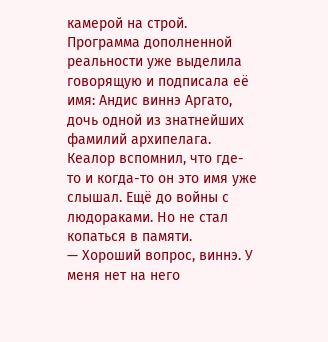камерой на строй. Программа дополненной реальности уже выделила говорящую и подписала её имя: Андис виннэ Аргато, дочь одной из знатнейших фамилий архипелага. Кеалор вспомнил, что где-то и когда-то он это имя уже слышал. Ещё до войны с людораками. Но не стал копаться в памяти.
— Хороший вопрос, виннэ. У меня нет на него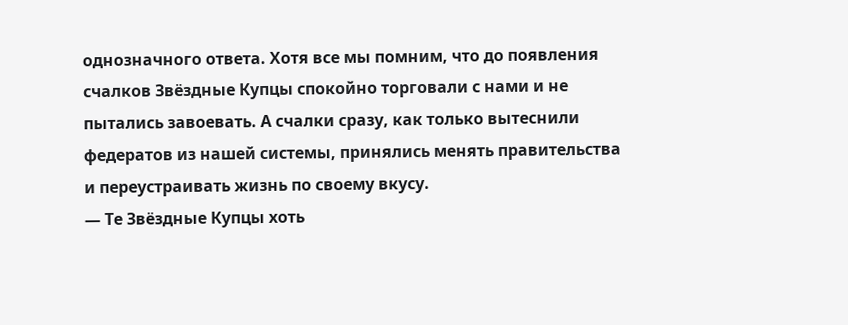однозначного ответа. Хотя все мы помним, что до появления счалков Звёздные Купцы спокойно торговали с нами и не пытались завоевать. А счалки сразу, как только вытеснили федератов из нашей системы, принялись менять правительства и переустраивать жизнь по своему вкусу.
— Те Звёздные Купцы хоть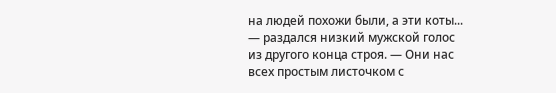на людей похожи были, а эти коты... — раздался низкий мужской голос из другого конца строя. — Они нас всех простым листочком с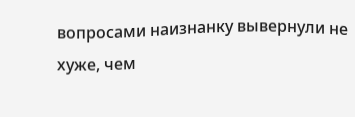вопросами наизнанку вывернули не хуже, чем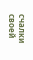счалки своей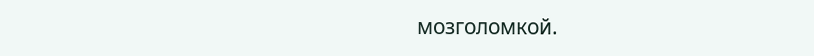мозголомкой.